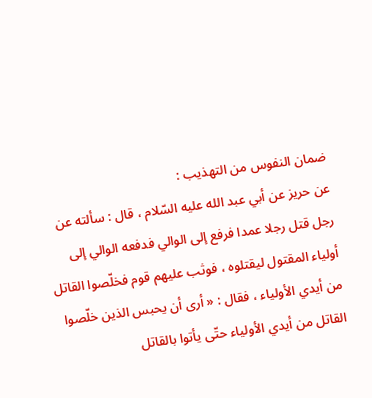ضمان النفوس من التهذيب :
عن حريز عن أبي عبد الله عليه السّلام ، قال : سألته عن رجل قتل رجلا عمدا فرفع إلى الوالي فدفعه الوالي إلى أولياء المقتول ليقتلوه ، فوثب عليهم قوم فخلّصوا القاتل من أيدي الأولياء ، فقال : « أرى أن يحبس الذين خلّصوا القاتل من أيدي الأولياء حتّى يأتوا بالقاتل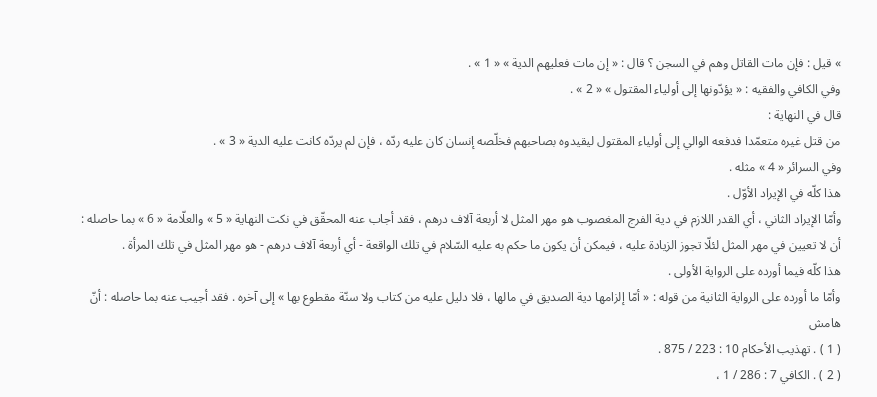» قيل : فإن مات القاتل وهم في السجن ؟ قال : « إن مات فعليهم الدية » « 1 » .
وفي الكافي والفقيه : « يؤدّونها إلى أولياء المقتول » « 2 » .
قال في النهاية :
من قتل غيره متعمّدا فدفعه الوالي إلى أولياء المقتول ليقيدوه بصاحبهم فخلّصه إنسان كان عليه ردّه ، فإن لم يردّه كانت عليه الدية « 3 » .
وفي السرائر « 4 » مثله .
هذا كلّه في الإيراد الأوّل .
وأمّا الإيراد الثاني ، أي القدر اللازم في دية الفرج المغصوب هو مهر المثل لا أربعة آلاف درهم ، فقد أجاب عنه المحقّق في نكت النهاية « 5 » والعلّامة « 6 » بما حاصله :
أن لا تعيين في مهر المثل لئلّا تجوز الزيادة عليه ، فيمكن أن يكون ما حكم به عليه السّلام في تلك الواقعة - أي أربعة آلاف درهم - هو مهر المثل في تلك المرأة .
هذا كلّه فيما أورده على الرواية الأولى .
وأمّا ما أورده على الرواية الثانية من قوله : « أمّا إلزامها دية الصديق في مالها ، فلا دليل عليه من كتاب ولا سنّة مقطوع بها » إلى آخره . فقد أجيب عنه بما حاصله : أنّ
هامش
( 1 ) . تهذيب الأحكام 10 : 223 / 875 .
( 2 ) . الكافي 7 : 286 / 1 ،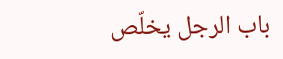باب الرجل يخلّص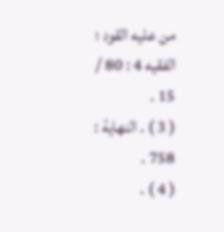من عليه القود ؛ الفقيه 4 : 80 / 15 .
( 3 ) . النهاية : 758 .
( 4 ) .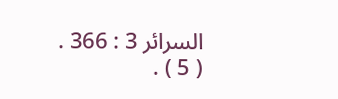السرائر 3 : 366 .
( 5 ) .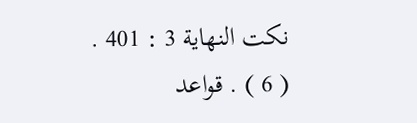نكت النهاية 3 : 401 .
( 6 ) . قواعد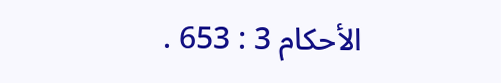الأحكام 3 : 653 .